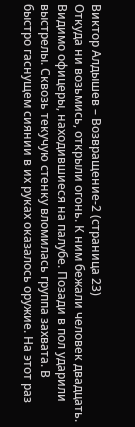Виктор Алдышев – Возвращение-2 (страница 23)
Откуда ни возьмись, открыли огонь. К ним бежали человек двадцать. Видимо офицеры, находившиеся на палубе. Позади в пол ударили выстрелы. Сквозь текучую стенку вломилась группа захвата. В быстро гаснущем сиянии в их руках оказалось оружие. На этот раз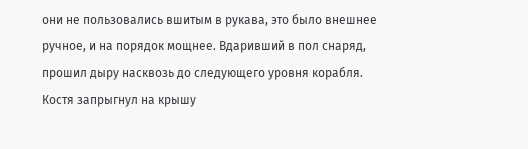они не пользовались вшитым в рукава, это было внешнее ручное, и на порядок мощнее. Вдаривший в пол снаряд, прошил дыру насквозь до следующего уровня корабля.
Костя запрыгнул на крышу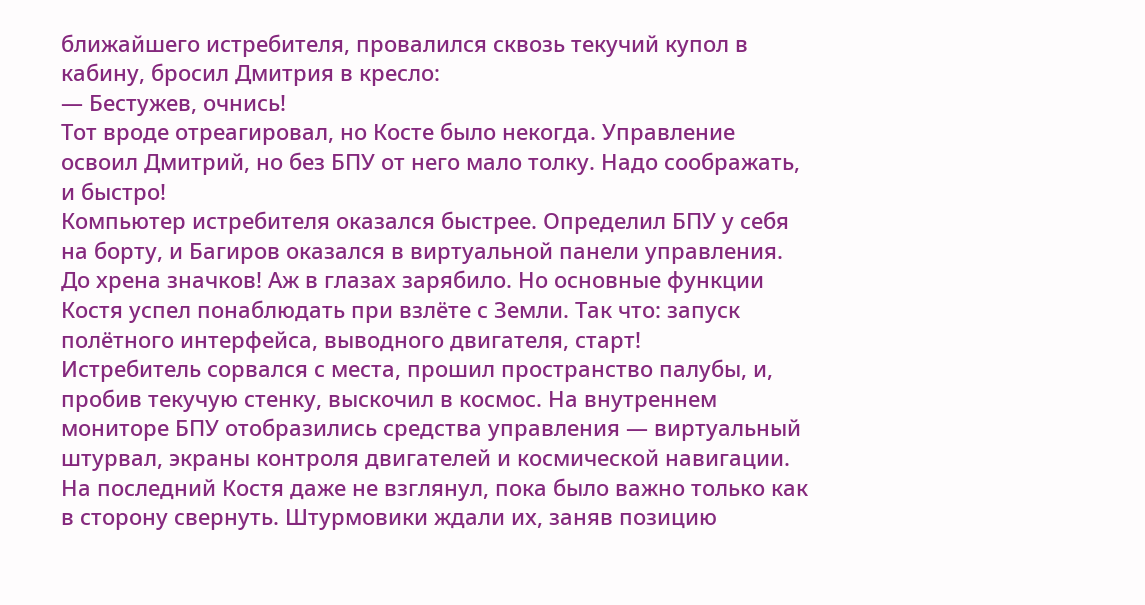ближайшего истребителя, провалился сквозь текучий купол в кабину, бросил Дмитрия в кресло:
— Бестужев, очнись!
Тот вроде отреагировал, но Косте было некогда. Управление освоил Дмитрий, но без БПУ от него мало толку. Надо соображать, и быстро!
Компьютер истребителя оказался быстрее. Определил БПУ у себя на борту, и Багиров оказался в виртуальной панели управления.
До хрена значков! Аж в глазах зарябило. Но основные функции Костя успел понаблюдать при взлёте с Земли. Так что: запуск полётного интерфейса, выводного двигателя, старт!
Истребитель сорвался с места, прошил пространство палубы, и, пробив текучую стенку, выскочил в космос. На внутреннем мониторе БПУ отобразились средства управления — виртуальный штурвал, экраны контроля двигателей и космической навигации. На последний Костя даже не взглянул, пока было важно только как в сторону свернуть. Штурмовики ждали их, заняв позицию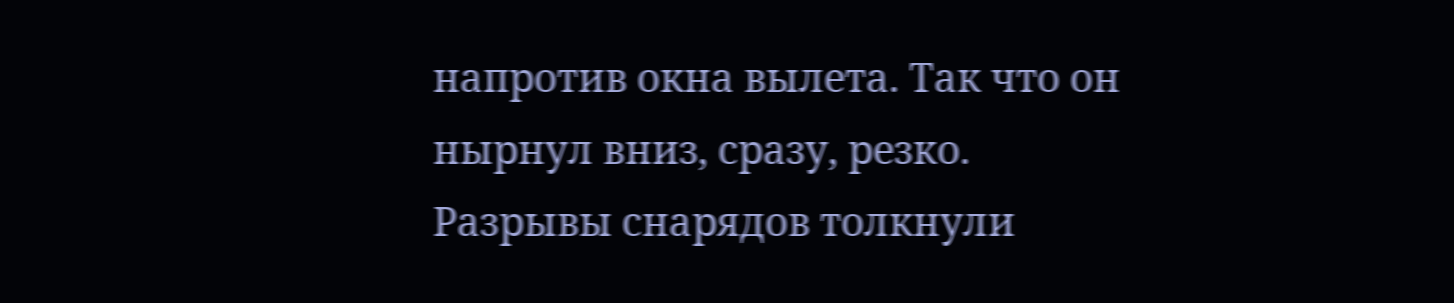напротив окна вылета. Так что он нырнул вниз, сразу, резко.
Разрывы снарядов толкнули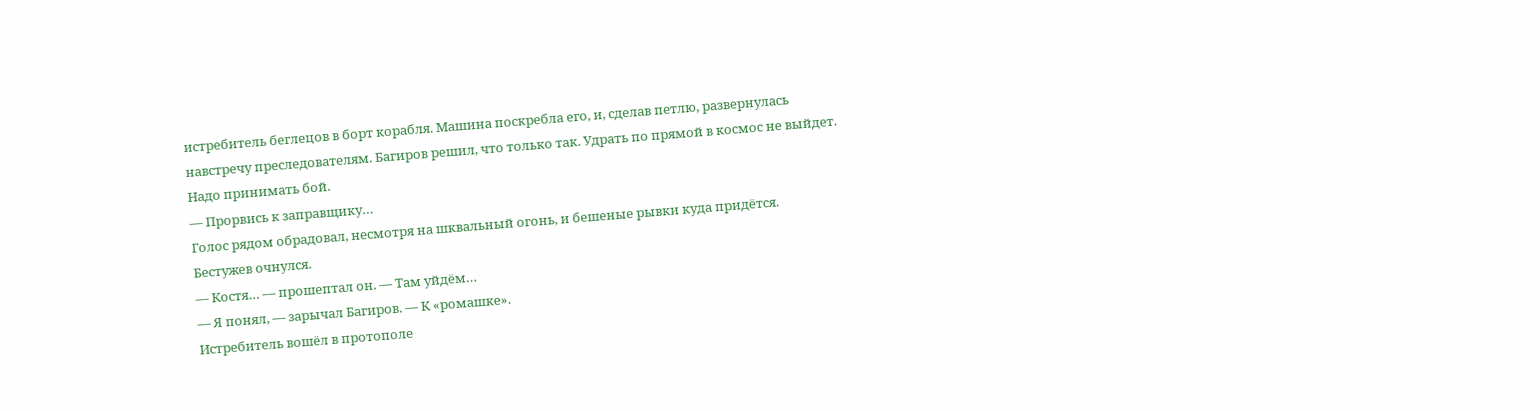истребитель беглецов в борт корабля. Машина поскребла его, и, сделав петлю, развернулась навстречу преследователям. Багиров решил, что только так. Удрать по прямой в космос не выйдет. Надо принимать бой.
— Прорвись к заправщику…
Голос рядом обрадовал, несмотря на шквальный огонь, и бешеные рывки куда придётся.
Бестужев очнулся.
— Костя… — прошептал он. — Там уйдём…
— Я понял, — зарычал Багиров. — К «ромашке».
Истребитель вошёл в протополе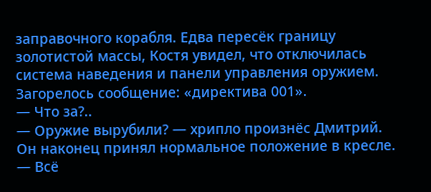заправочного корабля. Едва пересёк границу золотистой массы, Костя увидел, что отключилась система наведения и панели управления оружием.
Загорелось сообщение: «директива 001».
— Что за?..
— Оружие вырубили? — хрипло произнёс Дмитрий. Он наконец принял нормальное положение в кресле. — Всё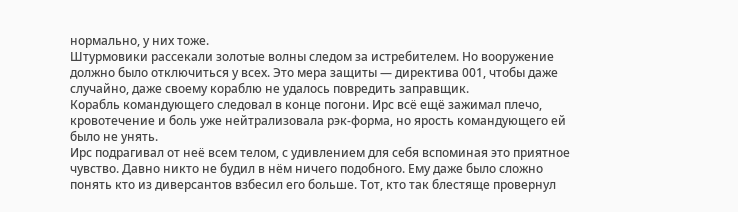нормально, у них тоже.
Штурмовики рассекали золотые волны следом за истребителем. Но вооружение должно было отключиться у всех. Это мера защиты — директива 001, чтобы даже случайно, даже своему кораблю не удалось повредить заправщик.
Корабль командующего следовал в конце погони. Ирс всё ещё зажимал плечо, кровотечение и боль уже нейтрализовала рэк-форма, но ярость командующего ей было не унять.
Ирс подрагивал от неё всем телом, с удивлением для себя вспоминая это приятное чувство. Давно никто не будил в нём ничего подобного. Ему даже было сложно понять кто из диверсантов взбесил его больше. Тот, кто так блестяще провернул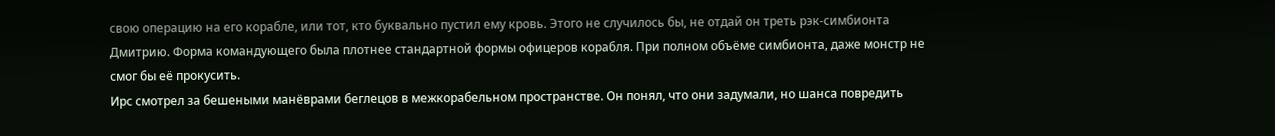свою операцию на его корабле, или тот, кто буквально пустил ему кровь. Этого не случилось бы, не отдай он треть рэк-симбионта Дмитрию. Форма командующего была плотнее стандартной формы офицеров корабля. При полном объёме симбионта, даже монстр не смог бы её прокусить.
Ирс смотрел за бешеными манёврами беглецов в межкорабельном пространстве. Он понял, что они задумали, но шанса повредить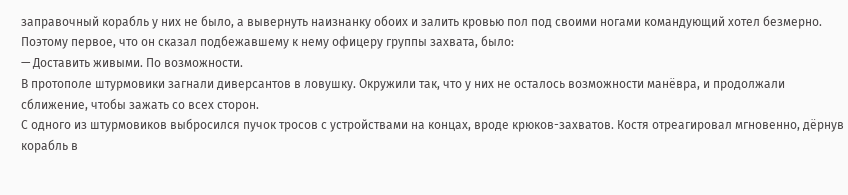заправочный корабль у них не было, а вывернуть наизнанку обоих и залить кровью пол под своими ногами командующий хотел безмерно. Поэтому первое, что он сказал подбежавшему к нему офицеру группы захвата, было:
— Доставить живыми. По возможности.
В протополе штурмовики загнали диверсантов в ловушку. Окружили так, что у них не осталось возможности манёвра, и продолжали сближение, чтобы зажать со всех сторон.
С одного из штурмовиков выбросился пучок тросов с устройствами на концах, вроде крюков-захватов. Костя отреагировал мгновенно, дёрнув корабль в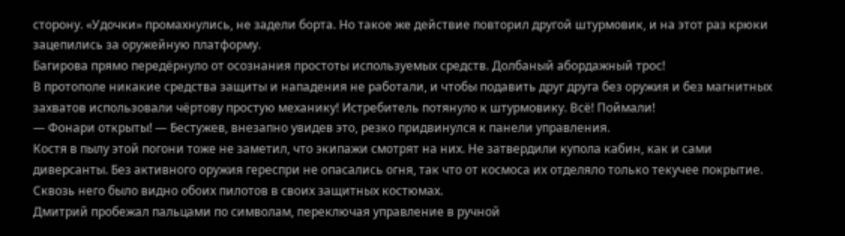сторону. «Удочки» промахнулись, не задели борта. Но такое же действие повторил другой штурмовик, и на этот раз крюки зацепились за оружейную платформу.
Багирова прямо передёрнуло от осознания простоты используемых средств. Долбаный абордажный трос!
В протополе никакие средства защиты и нападения не работали, и чтобы подавить друг друга без оружия и без магнитных захватов использовали чёртову простую механику! Истребитель потянуло к штурмовику. Всё! Поймали!
— Фонари открыты! — Бестужев, внезапно увидев это, резко придвинулся к панели управления.
Костя в пылу этой погони тоже не заметил, что экипажи смотрят на них. Не затвердили купола кабин, как и сами диверсанты. Без активного оружия гереспри не опасались огня, так что от космоса их отделяло только текучее покрытие. Сквозь него было видно обоих пилотов в своих защитных костюмах.
Дмитрий пробежал пальцами по символам, переключая управление в ручной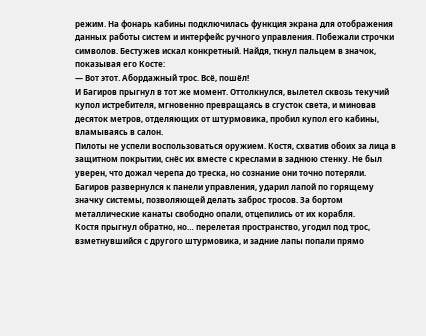режим. На фонарь кабины подключилась функция экрана для отображения данных работы систем и интерфейс ручного управления. Побежали строчки символов. Бестужев искал конкретный. Найдя, ткнул пальцем в значок, показывая его Косте:
— Вот этот. Абордажный трос. Всё, пошёл!
И Багиров прыгнул в тот же момент. Оттолкнулся, вылетел сквозь текучий купол истребителя, мгновенно превращаясь в сгусток света, и миновав десяток метров, отделяющих от штурмовика, пробил купол его кабины, вламываясь в салон.
Пилоты не успели воспользоваться оружием. Костя, схватив обоих за лица в защитном покрытии, снёс их вместе с креслами в заднюю стенку. Не был уверен, что дожал черепа до треска, но сознание они точно потеряли.
Багиров развернулся к панели управления, ударил лапой по горящему значку системы, позволяющей делать заброс тросов. За бортом металлические канаты свободно опали, отцепились от их корабля.
Костя прыгнул обратно, но… перелетая пространство, угодил под трос, взметнувшийся с другого штурмовика, и задние лапы попали прямо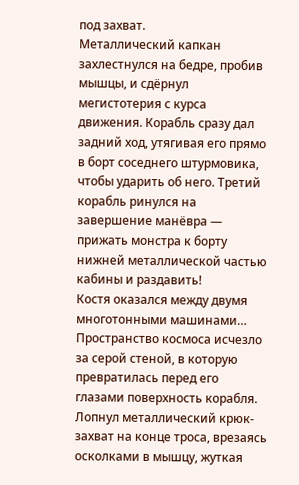под захват.
Металлический капкан захлестнулся на бедре, пробив мышцы, и сдёрнул мегистотерия с курса движения. Корабль сразу дал задний ход, утягивая его прямо в борт соседнего штурмовика, чтобы ударить об него. Третий корабль ринулся на завершение манёвра — прижать монстра к борту нижней металлической частью кабины и раздавить!
Костя оказался между двумя многотонными машинами…
Пространство космоса исчезло за серой стеной, в которую превратилась перед его глазами поверхность корабля. Лопнул металлический крюк-захват на конце троса, врезаясь осколками в мышцу, жуткая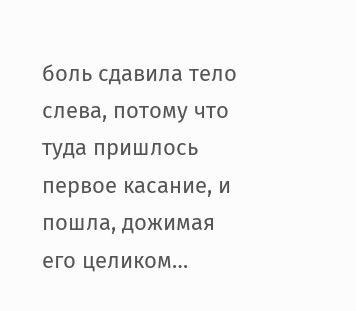боль сдавила тело слева, потому что туда пришлось первое касание, и пошла, дожимая его целиком…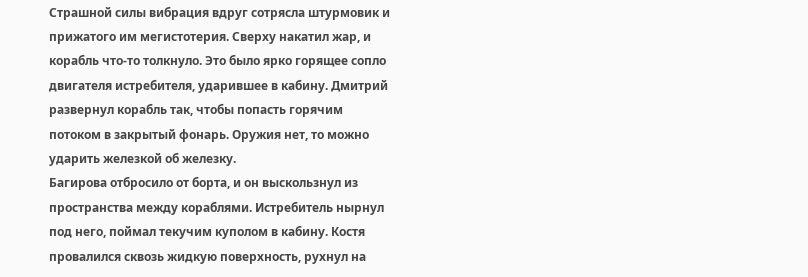Страшной силы вибрация вдруг сотрясла штурмовик и прижатого им мегистотерия. Сверху накатил жар, и корабль что-то толкнуло. Это было ярко горящее сопло двигателя истребителя, ударившее в кабину. Дмитрий развернул корабль так, чтобы попасть горячим потоком в закрытый фонарь. Оружия нет, то можно ударить железкой об железку.
Багирова отбросило от борта, и он выскользнул из пространства между кораблями. Истребитель нырнул под него, поймал текучим куполом в кабину. Костя провалился сквозь жидкую поверхность, рухнул на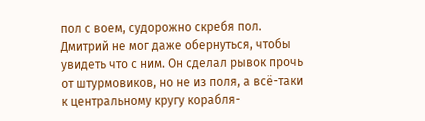пол с воем, судорожно скребя пол.
Дмитрий не мог даже обернуться, чтобы увидеть что с ним. Он сделал рывок прочь от штурмовиков, но не из поля, а всё-таки к центральному кругу корабля-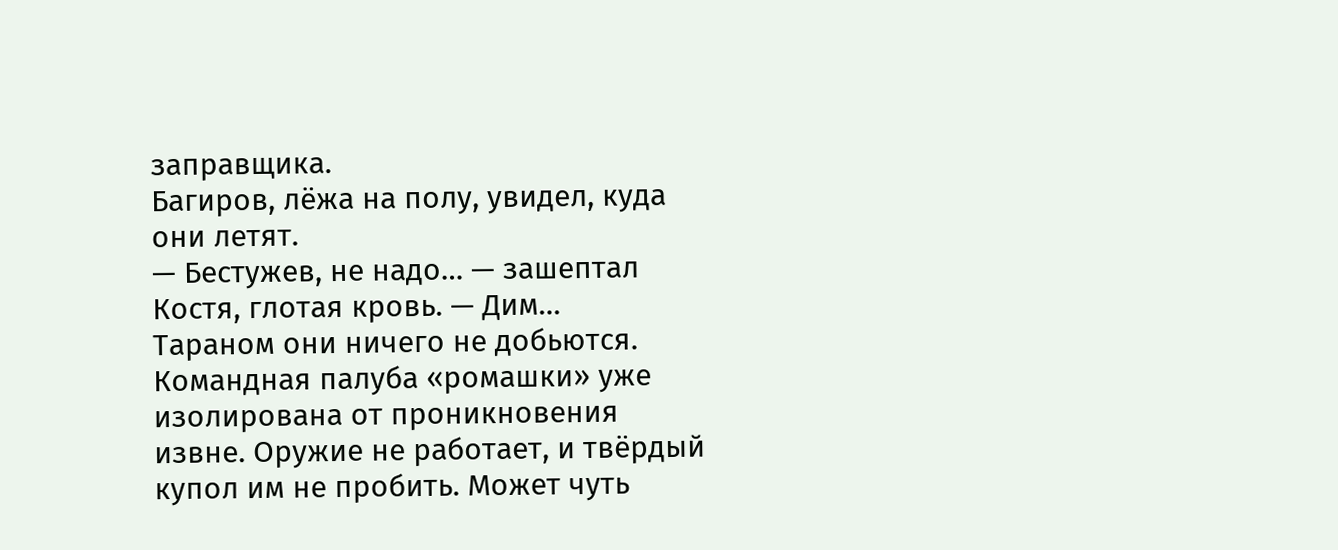заправщика.
Багиров, лёжа на полу, увидел, куда они летят.
— Бестужев, не надо… — зашептал Костя, глотая кровь. — Дим…
Тараном они ничего не добьются. Командная палуба «ромашки» уже изолирована от проникновения извне. Оружие не работает, и твёрдый купол им не пробить. Может чуть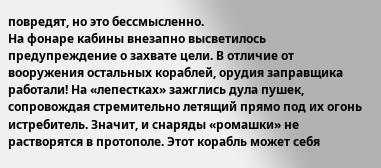повредят, но это бессмысленно.
На фонаре кабины внезапно высветилось предупреждение о захвате цели. В отличие от вооружения остальных кораблей, орудия заправщика работали! На «лепестках» зажглись дула пушек, сопровождая стремительно летящий прямо под их огонь истребитель. Значит, и снаряды «ромашки» не растворятся в протополе. Этот корабль может себя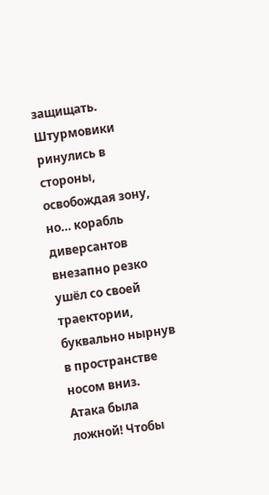защищать.
Штурмовики ринулись в стороны, освобождая зону, но… корабль диверсантов внезапно резко ушёл со своей траектории, буквально нырнув в пространстве носом вниз.
Атака была ложной! Чтобы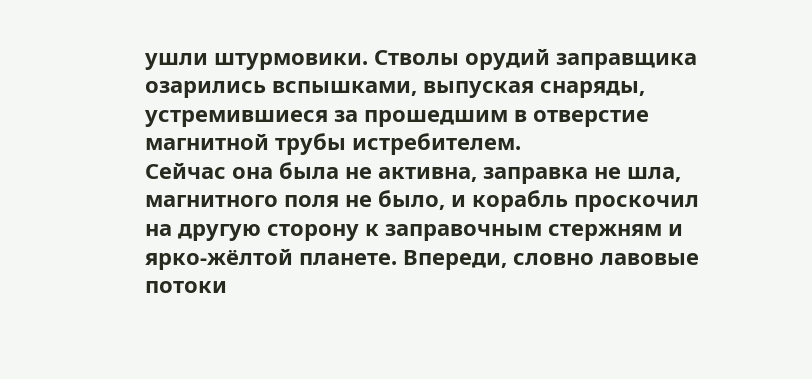ушли штурмовики. Стволы орудий заправщика озарились вспышками, выпуская снаряды, устремившиеся за прошедшим в отверстие магнитной трубы истребителем.
Сейчас она была не активна, заправка не шла, магнитного поля не было, и корабль проскочил на другую сторону к заправочным стержням и ярко-жёлтой планете. Впереди, словно лавовые потоки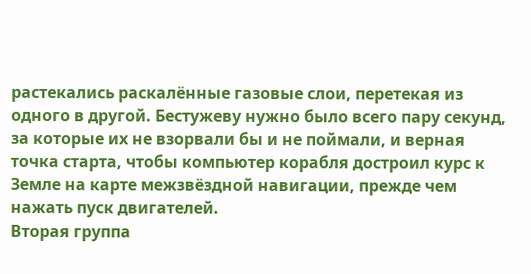растекались раскалённые газовые слои, перетекая из одного в другой. Бестужеву нужно было всего пару секунд, за которые их не взорвали бы и не поймали, и верная точка старта, чтобы компьютер корабля достроил курс к Земле на карте межзвёздной навигации, прежде чем нажать пуск двигателей.
Вторая группа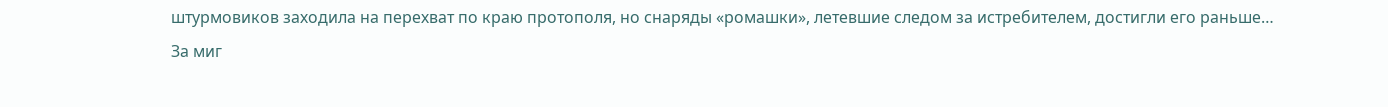штурмовиков заходила на перехват по краю протополя, но снаряды «ромашки», летевшие следом за истребителем, достигли его раньше…
За миг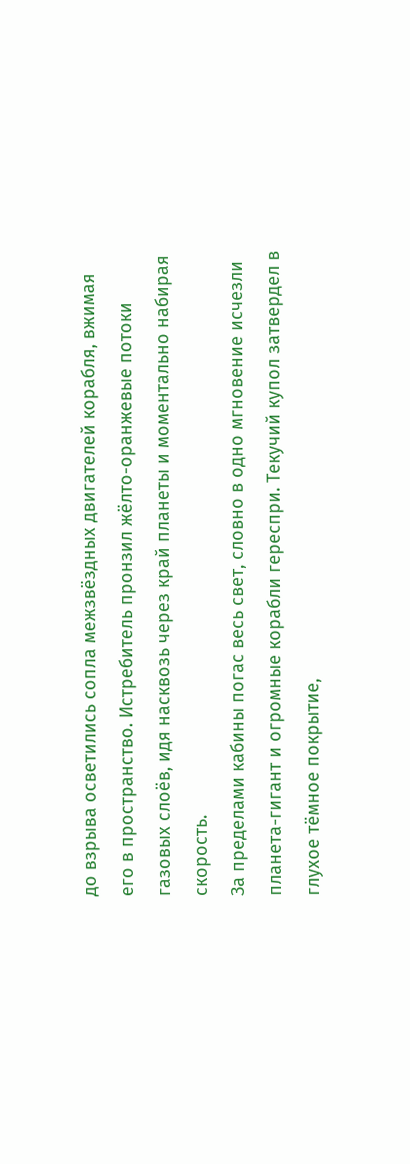до взрыва осветились сопла межзвёздных двигателей корабля, вжимая его в пространство. Истребитель пронзил жёлто-оранжевые потоки газовых слоёв, идя насквозь через край планеты и моментально набирая скорость.
За пределами кабины погас весь свет, словно в одно мгновение исчезли планета-гигант и огромные корабли гереспри. Текучий купол затвердел в глухое тёмное покрытие,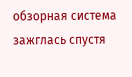обзорная система зажглась спустя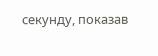секунду, показав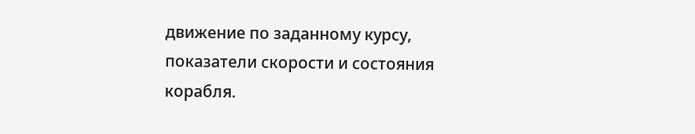движение по заданному курсу, показатели скорости и состояния корабля.